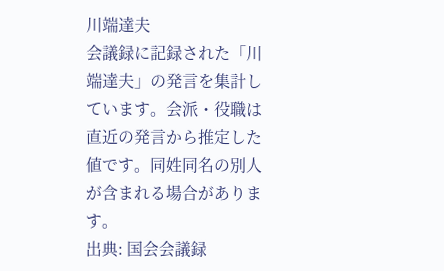川端達夫
会議録に記録された「川端達夫」の発言を集計しています。会派・役職は直近の発言から推定した値です。同姓同名の別人が含まれる場合があります。
出典: 国会会議録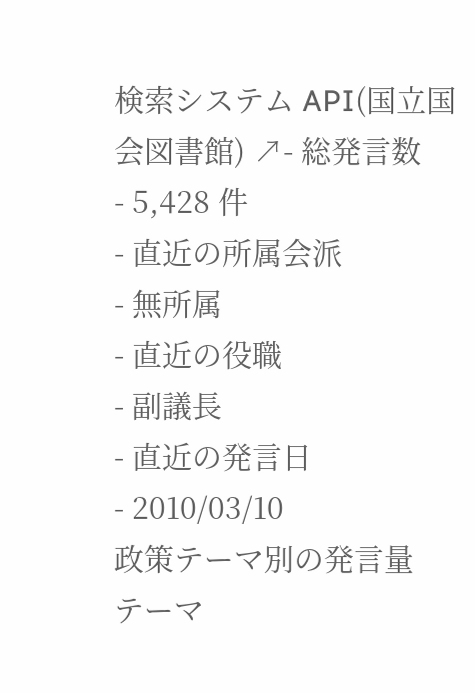検索システム API(国立国会図書館) ↗- 総発言数
- 5,428 件
- 直近の所属会派
- 無所属
- 直近の役職
- 副議長
- 直近の発言日
- 2010/03/10
政策テーマ別の発言量
テーマ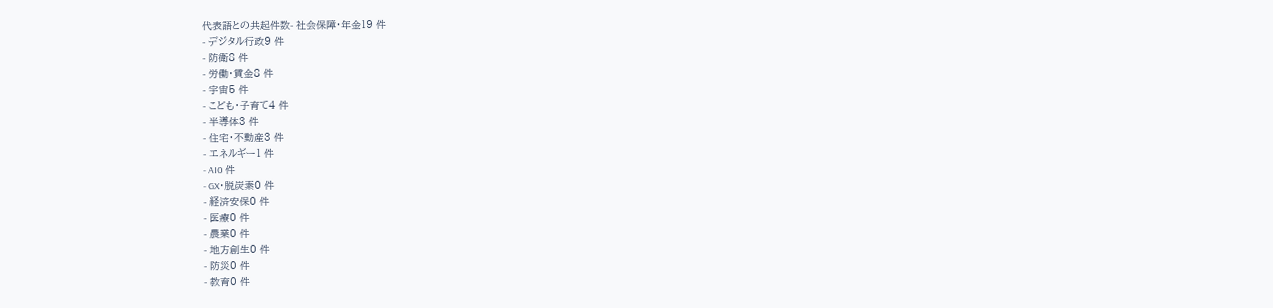代表語との共起件数- 社会保障・年金19 件
- デジタル行政9 件
- 防衛8 件
- 労働・賃金8 件
- 宇宙5 件
- こども・子育て4 件
- 半導体3 件
- 住宅・不動産3 件
- エネルギー1 件
- AI0 件
- GX・脱炭素0 件
- 経済安保0 件
- 医療0 件
- 農業0 件
- 地方創生0 件
- 防災0 件
- 教育0 件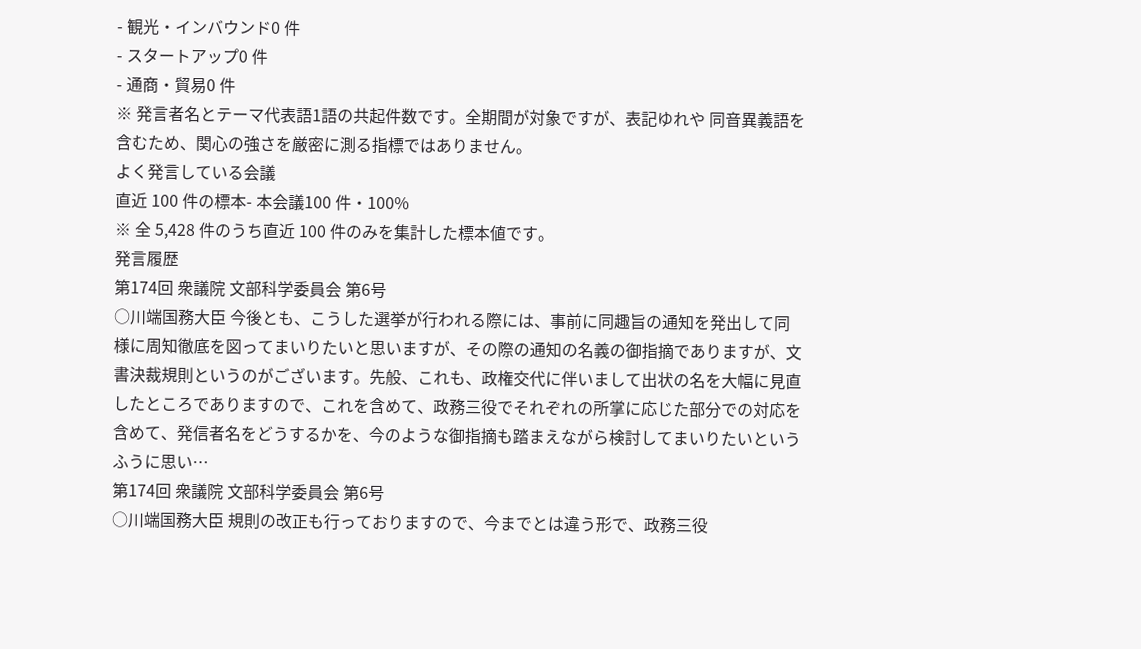- 観光・インバウンド0 件
- スタートアップ0 件
- 通商・貿易0 件
※ 発言者名とテーマ代表語1語の共起件数です。全期間が対象ですが、表記ゆれや 同音異義語を含むため、関心の強さを厳密に測る指標ではありません。
よく発言している会議
直近 100 件の標本- 本会議100 件・100%
※ 全 5,428 件のうち直近 100 件のみを集計した標本値です。
発言履歴
第174回 衆議院 文部科学委員会 第6号
○川端国務大臣 今後とも、こうした選挙が行われる際には、事前に同趣旨の通知を発出して同様に周知徹底を図ってまいりたいと思いますが、その際の通知の名義の御指摘でありますが、文書決裁規則というのがございます。先般、これも、政権交代に伴いまして出状の名を大幅に見直したところでありますので、これを含めて、政務三役でそれぞれの所掌に応じた部分での対応を含めて、発信者名をどうするかを、今のような御指摘も踏まえながら検討してまいりたいというふうに思い…
第174回 衆議院 文部科学委員会 第6号
○川端国務大臣 規則の改正も行っておりますので、今までとは違う形で、政務三役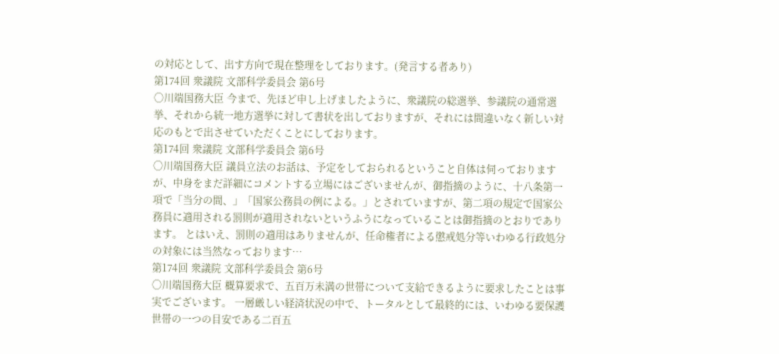の対応として、出す方向で現在整理をしております。(発言する者あり)
第174回 衆議院 文部科学委員会 第6号
○川端国務大臣 今まで、先ほど申し上げましたように、衆議院の総選挙、参議院の通常選挙、それから統一地方選挙に対して書状を出しておりますが、それには間違いなく新しい対応のもとで出させていただくことにしております。
第174回 衆議院 文部科学委員会 第6号
○川端国務大臣 議員立法のお話は、予定をしておられるということ自体は伺っておりますが、中身をまだ詳細にコメントする立場にはございませんが、御指摘のように、十八条第一項で「当分の間、」「国家公務員の例による。」とされていますが、第二項の規定で国家公務員に適用される罰則が適用されないというふうになっていることは御指摘のとおりであります。 とはいえ、罰則の適用はありませんが、任命権者による懲戒処分等いわゆる行政処分の対象には当然なっております…
第174回 衆議院 文部科学委員会 第6号
○川端国務大臣 概算要求で、五百万未満の世帯について支給できるように要求したことは事実でございます。 一層厳しい経済状況の中で、トータルとして最終的には、いわゆる要保護世帯の一つの目安である二百五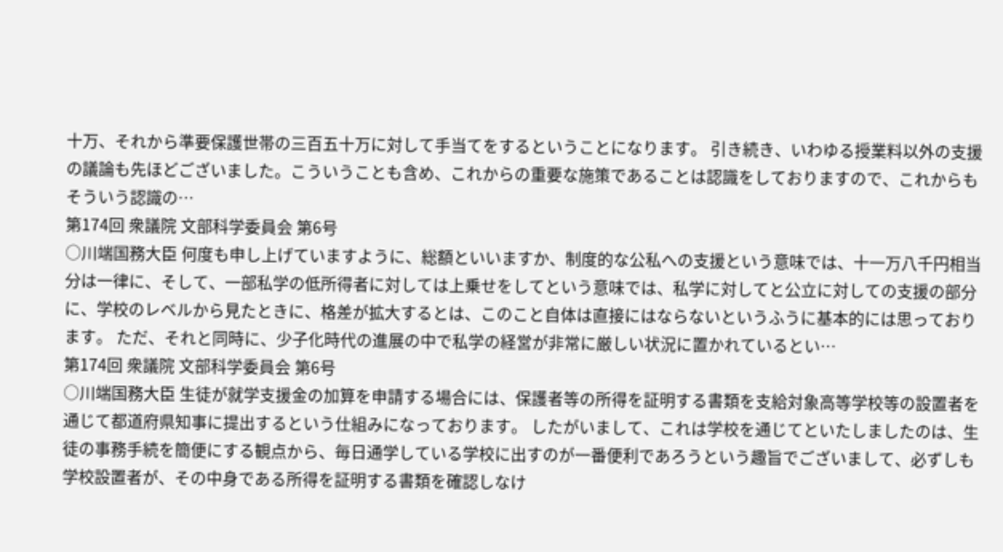十万、それから準要保護世帯の三百五十万に対して手当てをするということになります。 引き続き、いわゆる授業料以外の支援の議論も先ほどございました。こういうことも含め、これからの重要な施策であることは認識をしておりますので、これからもそういう認識の…
第174回 衆議院 文部科学委員会 第6号
○川端国務大臣 何度も申し上げていますように、総額といいますか、制度的な公私への支援という意味では、十一万八千円相当分は一律に、そして、一部私学の低所得者に対しては上乗せをしてという意味では、私学に対してと公立に対しての支援の部分に、学校のレベルから見たときに、格差が拡大するとは、このこと自体は直接にはならないというふうに基本的には思っております。 ただ、それと同時に、少子化時代の進展の中で私学の経営が非常に厳しい状況に置かれているとい…
第174回 衆議院 文部科学委員会 第6号
○川端国務大臣 生徒が就学支援金の加算を申請する場合には、保護者等の所得を証明する書類を支給対象高等学校等の設置者を通じて都道府県知事に提出するという仕組みになっております。 したがいまして、これは学校を通じてといたしましたのは、生徒の事務手続を簡便にする観点から、毎日通学している学校に出すのが一番便利であろうという趣旨でございまして、必ずしも学校設置者が、その中身である所得を証明する書類を確認しなけ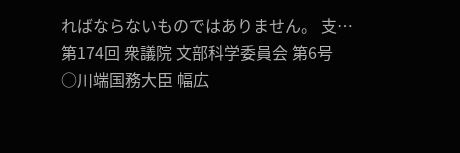ればならないものではありません。 支…
第174回 衆議院 文部科学委員会 第6号
○川端国務大臣 幅広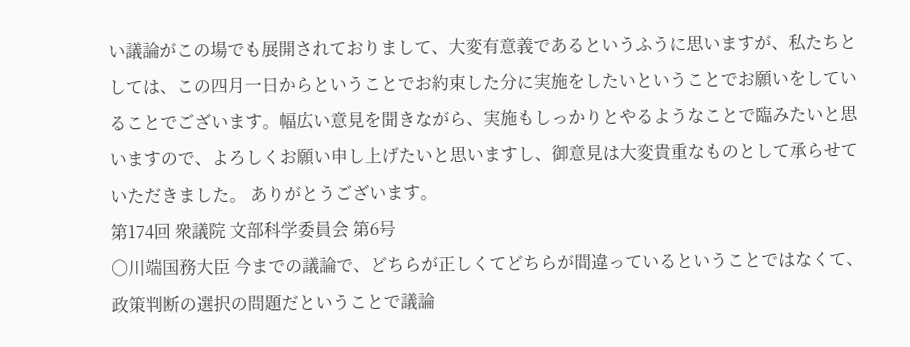い議論がこの場でも展開されておりまして、大変有意義であるというふうに思いますが、私たちとしては、この四月一日からということでお約束した分に実施をしたいということでお願いをしていることでございます。幅広い意見を聞きながら、実施もしっかりとやるようなことで臨みたいと思いますので、よろしくお願い申し上げたいと思いますし、御意見は大変貴重なものとして承らせていただきました。 ありがとうございます。
第174回 衆議院 文部科学委員会 第6号
○川端国務大臣 今までの議論で、どちらが正しくてどちらが間違っているということではなくて、政策判断の選択の問題だということで議論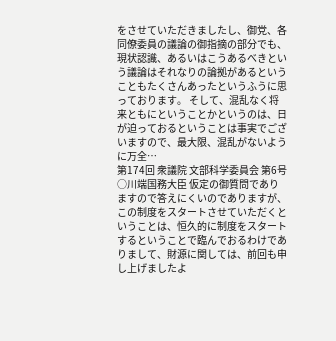をさせていただきましたし、御党、各同僚委員の議論の御指摘の部分でも、現状認識、あるいはこうあるべきという議論はそれなりの論拠があるということもたくさんあったというふうに思っております。 そして、混乱なく将来ともにということかというのは、日が迫っておるということは事実でございますので、最大限、混乱がないように万全…
第174回 衆議院 文部科学委員会 第6号
○川端国務大臣 仮定の御質問でありますので答えにくいのでありますが、この制度をスタートさせていただくということは、恒久的に制度をスタートするということで臨んでおるわけでありまして、財源に関しては、前回も申し上げましたよ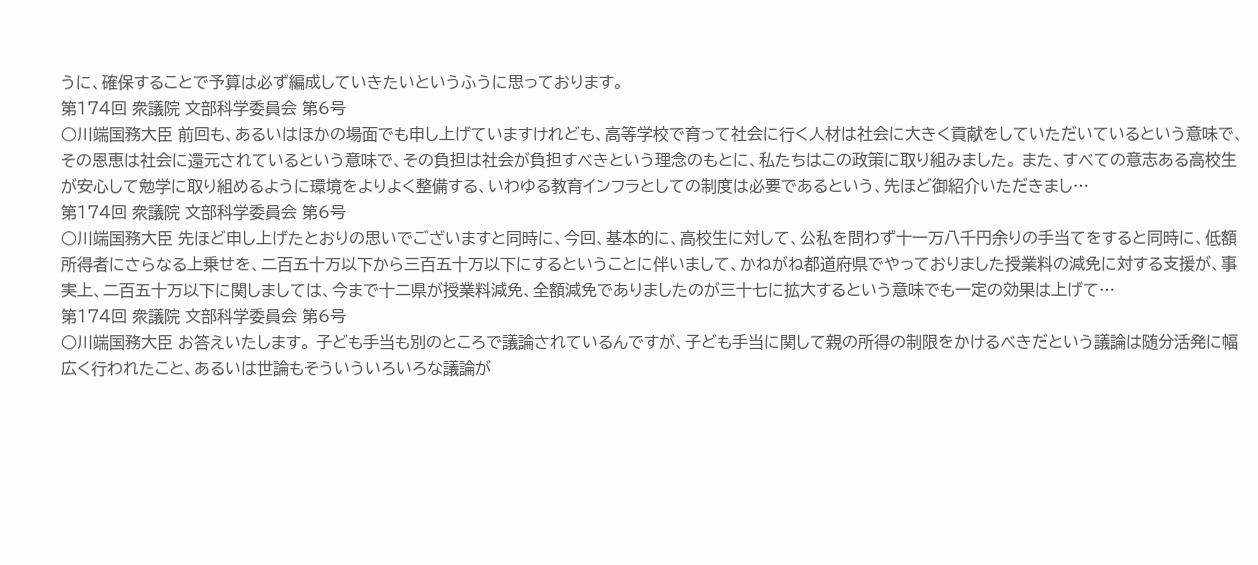うに、確保することで予算は必ず編成していきたいというふうに思っております。
第174回 衆議院 文部科学委員会 第6号
○川端国務大臣 前回も、あるいはほかの場面でも申し上げていますけれども、高等学校で育って社会に行く人材は社会に大きく貢献をしていただいているという意味で、その恩恵は社会に還元されているという意味で、その負担は社会が負担すべきという理念のもとに、私たちはこの政策に取り組みました。 また、すべての意志ある高校生が安心して勉学に取り組めるように環境をよりよく整備する、いわゆる教育インフラとしての制度は必要であるという、先ほど御紹介いただきまし…
第174回 衆議院 文部科学委員会 第6号
○川端国務大臣 先ほど申し上げたとおりの思いでございますと同時に、今回、基本的に、高校生に対して、公私を問わず十一万八千円余りの手当てをすると同時に、低額所得者にさらなる上乗せを、二百五十万以下から三百五十万以下にするということに伴いまして、かねがね都道府県でやっておりました授業料の減免に対する支援が、事実上、二百五十万以下に関しましては、今まで十二県が授業料減免、全額減免でありましたのが三十七に拡大するという意味でも一定の効果は上げて…
第174回 衆議院 文部科学委員会 第6号
○川端国務大臣 お答えいたします。 子ども手当も別のところで議論されているんですが、子ども手当に関して親の所得の制限をかけるべきだという議論は随分活発に幅広く行われたこと、あるいは世論もそういういろいろな議論が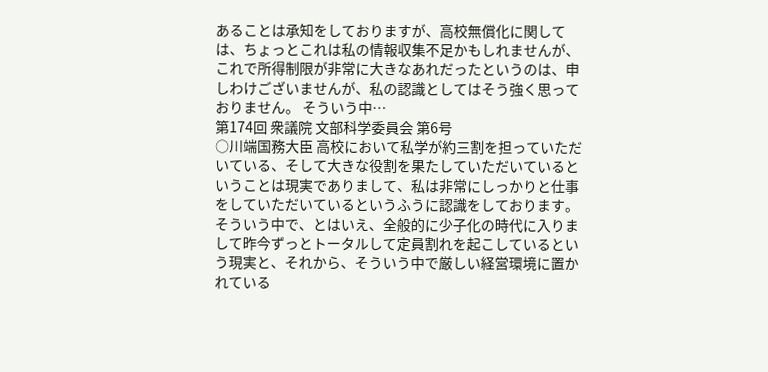あることは承知をしておりますが、高校無償化に関しては、ちょっとこれは私の情報収集不足かもしれませんが、これで所得制限が非常に大きなあれだったというのは、申しわけございませんが、私の認識としてはそう強く思っておりません。 そういう中…
第174回 衆議院 文部科学委員会 第6号
○川端国務大臣 高校において私学が約三割を担っていただいている、そして大きな役割を果たしていただいているということは現実でありまして、私は非常にしっかりと仕事をしていただいているというふうに認識をしております。そういう中で、とはいえ、全般的に少子化の時代に入りまして昨今ずっとトータルして定員割れを起こしているという現実と、それから、そういう中で厳しい経営環境に置かれている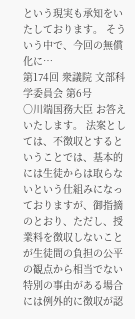という現実も承知をいたしております。 そういう中で、今回の無償化に…
第174回 衆議院 文部科学委員会 第6号
○川端国務大臣 お答えいたします。 法案としては、不徴収とするということでは、基本的には生徒からは取らないという仕組みになっておりますが、御指摘のとおり、ただし、授業料を徴収しないことが生徒間の負担の公平の観点から相当でない特別の事由がある場合には例外的に徴収が認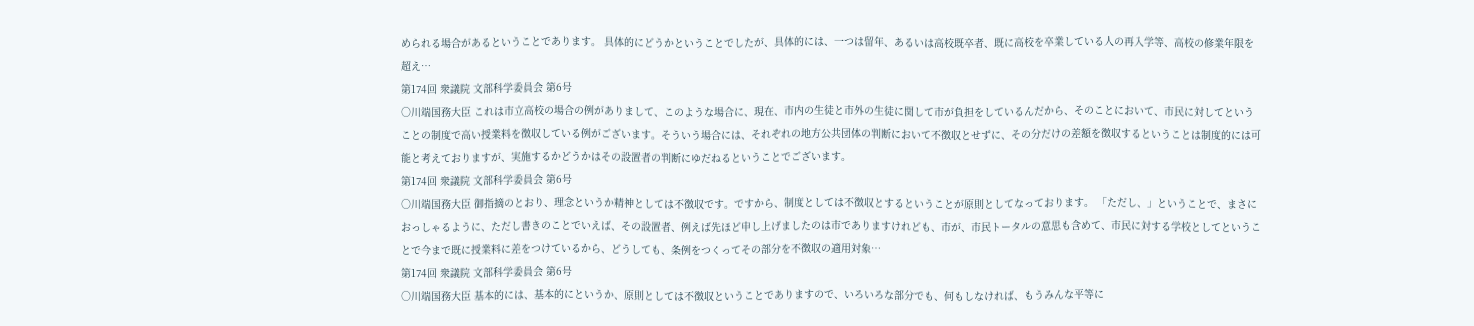められる場合があるということであります。 具体的にどうかということでしたが、具体的には、一つは留年、あるいは高校既卒者、既に高校を卒業している人の再入学等、高校の修業年限を超え…
第174回 衆議院 文部科学委員会 第6号
○川端国務大臣 これは市立高校の場合の例がありまして、このような場合に、現在、市内の生徒と市外の生徒に関して市が負担をしているんだから、そのことにおいて、市民に対してということの制度で高い授業料を徴収している例がございます。そういう場合には、それぞれの地方公共団体の判断において不徴収とせずに、その分だけの差額を徴収するということは制度的には可能と考えておりますが、実施するかどうかはその設置者の判断にゆだねるということでございます。
第174回 衆議院 文部科学委員会 第6号
○川端国務大臣 御指摘のとおり、理念というか精神としては不徴収です。ですから、制度としては不徴収とするということが原則としてなっております。 「ただし、」ということで、まさにおっしゃるように、ただし書きのことでいえば、その設置者、例えば先ほど申し上げましたのは市でありますけれども、市が、市民トータルの意思も含めて、市民に対する学校としてということで今まで既に授業料に差をつけているから、どうしても、条例をつくってその部分を不徴収の適用対象…
第174回 衆議院 文部科学委員会 第6号
○川端国務大臣 基本的には、基本的にというか、原則としては不徴収ということでありますので、いろいろな部分でも、何もしなければ、もうみんな平等に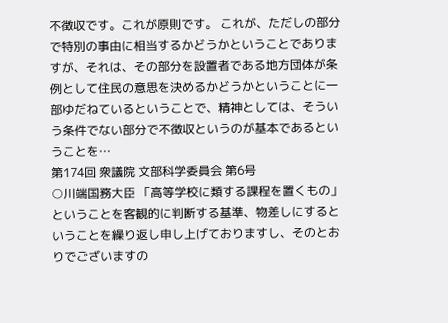不徴収です。これが原則です。 これが、ただしの部分で特別の事由に相当するかどうかということでありますが、それは、その部分を設置者である地方団体が条例として住民の意思を決めるかどうかということに一部ゆだねているということで、精神としては、そういう条件でない部分で不徴収というのが基本であるということを…
第174回 衆議院 文部科学委員会 第6号
○川端国務大臣 「高等学校に類する課程を置くもの」ということを客観的に判断する基準、物差しにするということを繰り返し申し上げておりますし、そのとおりでございますの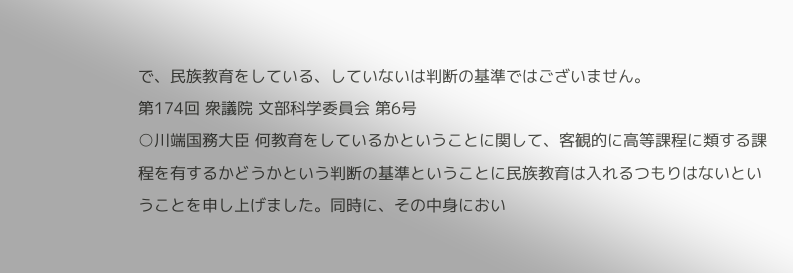で、民族教育をしている、していないは判断の基準ではございません。
第174回 衆議院 文部科学委員会 第6号
○川端国務大臣 何教育をしているかということに関して、客観的に高等課程に類する課程を有するかどうかという判断の基準ということに民族教育は入れるつもりはないということを申し上げました。同時に、その中身におい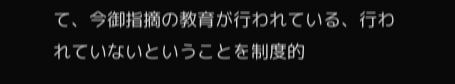て、今御指摘の教育が行われている、行われていないということを制度的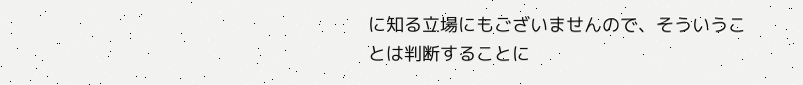に知る立場にもございませんので、そういうことは判断することに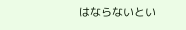はならないとい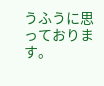うふうに思っております。